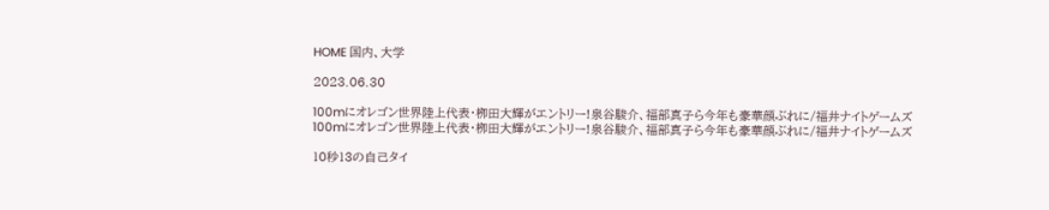HOME 国内、大学

2023.06.30

100mにオレゴン世界陸上代表・栁田大輝がエントリー!泉谷駿介、福部真子ら今年も豪華顔ぶれに/福井ナイトゲームズ
100mにオレゴン世界陸上代表・栁田大輝がエントリー!泉谷駿介、福部真子ら今年も豪華顔ぶれに/福井ナイトゲームズ

10秒13の自己タイ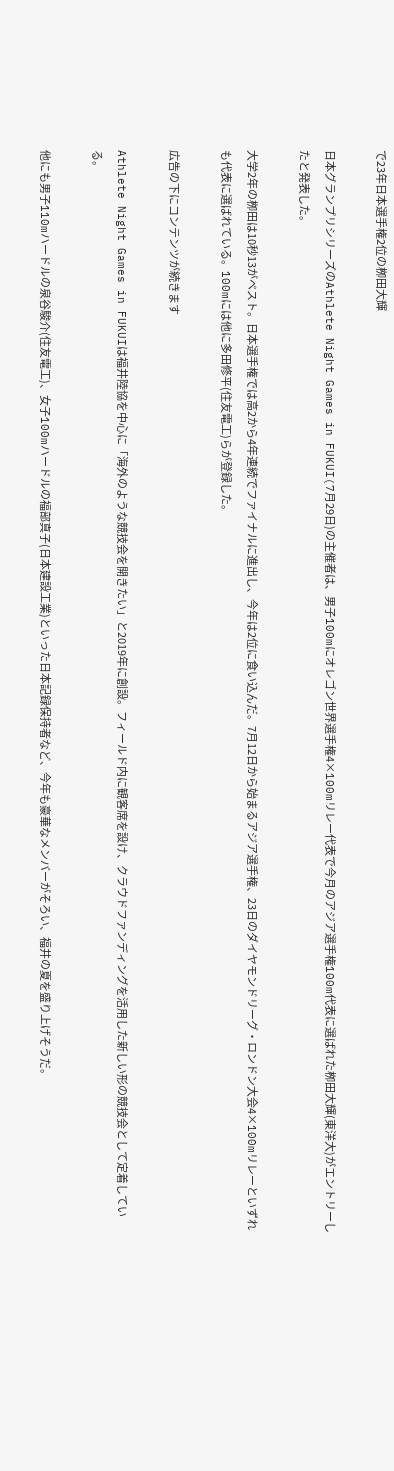で23年日本選手権2位の栁田大輝

日本グランプリシリーズのAthlete Night Games in FUKUI(7月29日)の主催者は、男子100mにオレゴン世界選手権4×100mリレー代表で今月のアジア選手権100m代表に選ばれた栁田大輝(東洋大)がエントリーしたと発表した。

大学2年の栁田は10秒13がベスト。日本選手権では高2から4年連続でファイナルに進出し、今年は2位に食い込んだ。7月12日から始まるアジア選手権、23日のダイヤモンドリーグ・ロンドン大会4×100mリレーといずれも代表に選ばれている。100mには他に多田修平(住友電工)らが登録した。

広告の下にコンテンツが続きます

Athlete Night Games in FUKUIは福井陸協を中心に「海外のような競技会を開きたい」と2019年に創設。フィールド内に観客席を設け、クラウドファンディングを活用した新しい形の競技会として定着している。

他にも男子110mハードルの泉谷駿介(住友電工)、女子100mハードルの福部真子(日本建設工業)といった日本記録保持者など、今年も豪華なメンバーがそろい、福井の夏を盛り上げそうだ。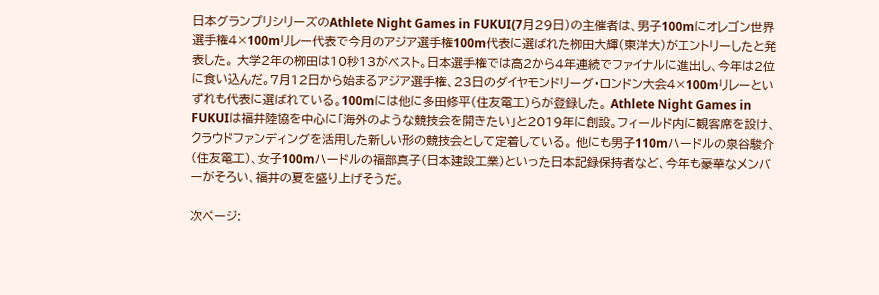日本グランプリシリーズのAthlete Night Games in FUKUI(7月29日)の主催者は、男子100mにオレゴン世界選手権4×100mリレー代表で今月のアジア選手権100m代表に選ばれた栁田大輝(東洋大)がエントリーしたと発表した。 大学2年の栁田は10秒13がベスト。日本選手権では高2から4年連続でファイナルに進出し、今年は2位に食い込んだ。7月12日から始まるアジア選手権、23日のダイヤモンドリーグ・ロンドン大会4×100mリレーといずれも代表に選ばれている。100mには他に多田修平(住友電工)らが登録した。 Athlete Night Games in FUKUIは福井陸協を中心に「海外のような競技会を開きたい」と2019年に創設。フィールド内に観客席を設け、クラウドファンディングを活用した新しい形の競技会として定着している。 他にも男子110mハードルの泉谷駿介(住友電工)、女子100mハードルの福部真子(日本建設工業)といった日本記録保持者など、今年も豪華なメンバーがそろい、福井の夏を盛り上げそうだ。

次ページ: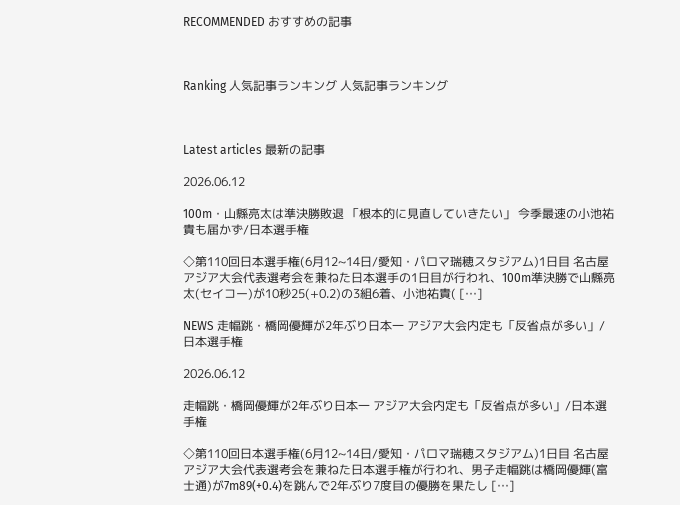RECOMMENDED おすすめの記事



Ranking 人気記事ランキング 人気記事ランキング



Latest articles 最新の記事

2026.06.12

100m・山縣亮太は準決勝敗退 「根本的に見直していきたい」 今季最速の小池祐貴も届かず/日本選手権

◇第110回日本選手権(6月12~14日/愛知・パロマ瑞穂スタジアム)1日目 名古屋アジア大会代表選考会を兼ねた日本選手の1日目が行われ、100m準決勝で山縣亮太(セイコー)が10秒25(+0.2)の3組6着、小池祐貴( […]

NEWS 走幅跳・橋岡優輝が2年ぶり日本一 アジア大会内定も「反省点が多い」/日本選手権

2026.06.12

走幅跳・橋岡優輝が2年ぶり日本一 アジア大会内定も「反省点が多い」/日本選手権

◇第110回日本選手権(6月12~14日/愛知・パロマ瑞穂スタジアム)1日目 名古屋アジア大会代表選考会を兼ねた日本選手権が行われ、男子走幅跳は橋岡優輝(富士通)が7m89(+0.4)を跳んで2年ぶり7度目の優勝を果たし […]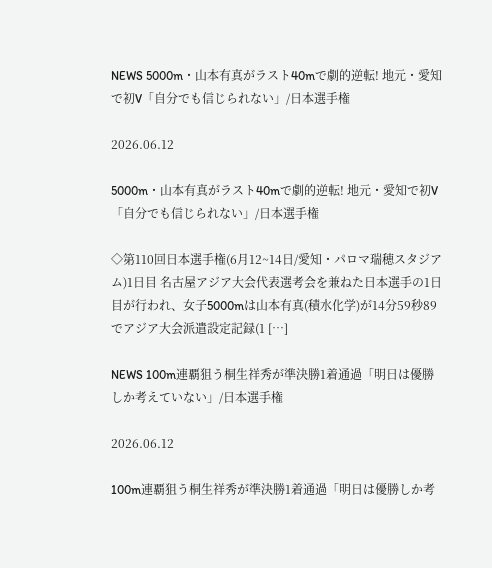NEWS 5000m・山本有真がラスト40mで劇的逆転! 地元・愛知で初V「自分でも信じられない」/日本選手権

2026.06.12

5000m・山本有真がラスト40mで劇的逆転! 地元・愛知で初V「自分でも信じられない」/日本選手権

◇第110回日本選手権(6月12~14日/愛知・パロマ瑞穂スタジアム)1日目 名古屋アジア大会代表選考会を兼ねた日本選手の1日目が行われ、女子5000mは山本有真(積水化学)が14分59秒89でアジア大会派遣設定記録(1 […]

NEWS 100m連覇狙う桐生祥秀が準決勝1着通過「明日は優勝しか考えていない」/日本選手権

2026.06.12

100m連覇狙う桐生祥秀が準決勝1着通過「明日は優勝しか考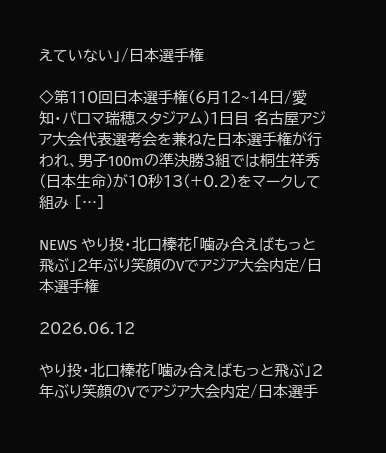えていない」/日本選手権

◇第110回日本選手権(6月12~14日/愛知・パロマ瑞穂スタジアム)1日目 名古屋アジア大会代表選考会を兼ねた日本選手権が行われ、男子100mの準決勝3組では桐生祥秀(日本生命)が10秒13(+0.2)をマークして組み […]

NEWS やり投・北口榛花「噛み合えばもっと飛ぶ」2年ぶり笑顔のVでアジア大会内定/日本選手権

2026.06.12

やり投・北口榛花「噛み合えばもっと飛ぶ」2年ぶり笑顔のVでアジア大会内定/日本選手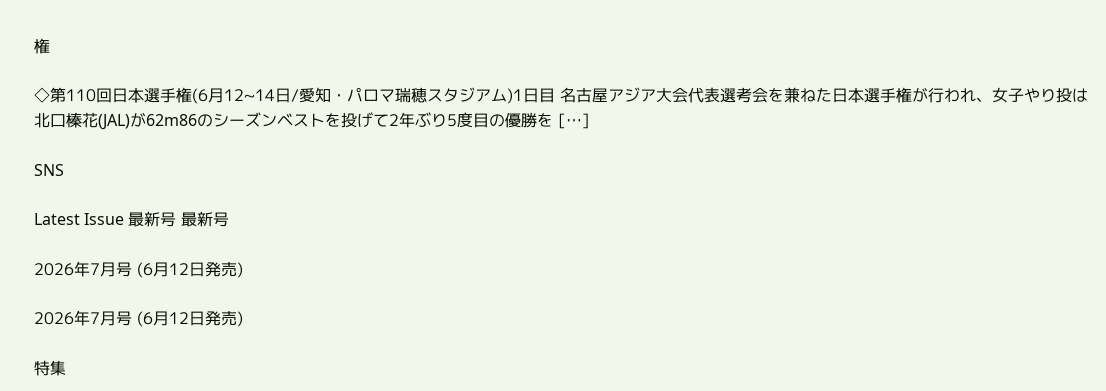権

◇第110回日本選手権(6月12~14日/愛知・パロマ瑞穂スタジアム)1日目 名古屋アジア大会代表選考会を兼ねた日本選手権が行われ、女子やり投は北口榛花(JAL)が62m86のシーズンベストを投げて2年ぶり5度目の優勝を […]

SNS

Latest Issue 最新号 最新号

2026年7月号 (6月12日発売)

2026年7月号 (6月12日発売)

特集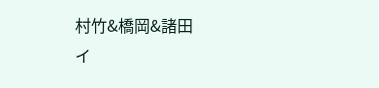村竹&橋岡&諸田
イ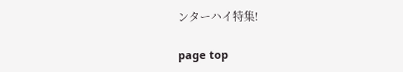ンターハイ特集!

page top